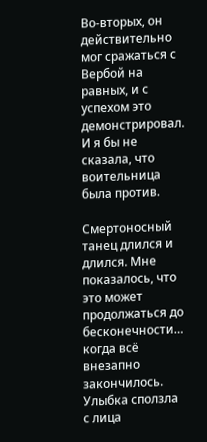Во-вторых, он действительно мог сражаться с Вербой на равных, и с успехом это демонстрировал. И я бы не сказала, что воительница была против.

Смертоносный танец длился и длился. Мне показалось, что это может продолжаться до бесконечности… когда всё внезапно закончилось. Улыбка сползла с лица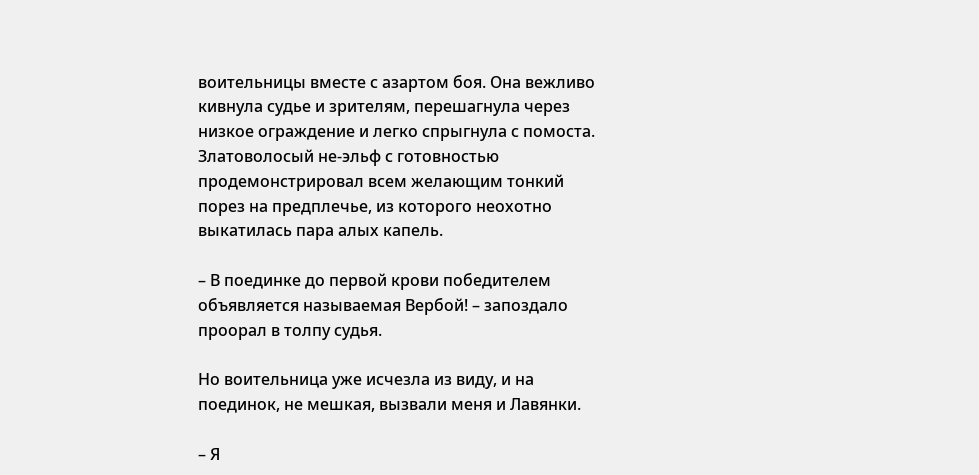воительницы вместе с азартом боя. Она вежливо кивнула судье и зрителям, перешагнула через низкое ограждение и легко спрыгнула с помоста. Златоволосый не-эльф с готовностью продемонстрировал всем желающим тонкий порез на предплечье, из которого неохотно выкатилась пара алых капель.

– В поединке до первой крови победителем объявляется называемая Вербой! – запоздало проорал в толпу судья.

Но воительница уже исчезла из виду, и на поединок, не мешкая, вызвали меня и Лавянки.

– Я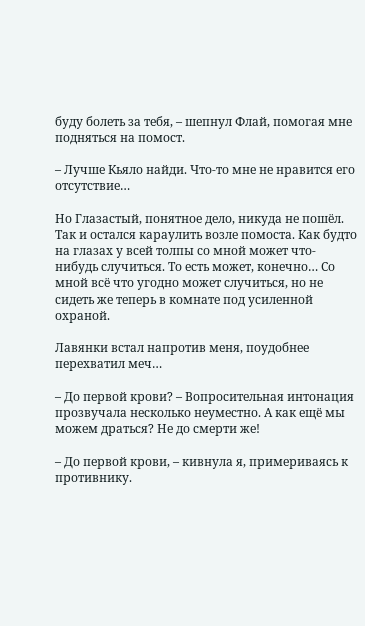буду болеть за тебя, – шепнул Флай, помогая мне подняться на помост.

– Лучше Кьяло найди. Что-то мне не нравится его отсутствие…

Но Глазастый, понятное дело, никуда не пошёл. Так и остался караулить возле помоста. Как будто на глазах у всей толпы со мной может что-нибудь случиться. То есть может, конечно… Со мной всё что угодно может случиться, но не сидеть же теперь в комнате под усиленной охраной.

Лавянки встал напротив меня, поудобнее перехватил меч…

– До первой крови? – Вопросительная интонация прозвучала несколько неуместно. А как ещё мы можем драться? Не до смерти же!

– До первой крови, – кивнула я, примериваясь к противнику.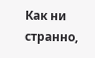Как ни странно,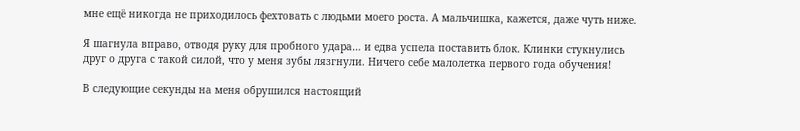мне ещё никогда не приходилось фехтовать с людьми моего роста. А мальчишка, кажется, даже чуть ниже.

Я шагнула вправо, отводя руку для пробного удара… и едва успела поставить блок. Клинки стукнулись друг о друга с такой силой, что у меня зубы лязгнули. Ничего себе малолетка первого года обучения!

В следующие секунды на меня обрушился настоящий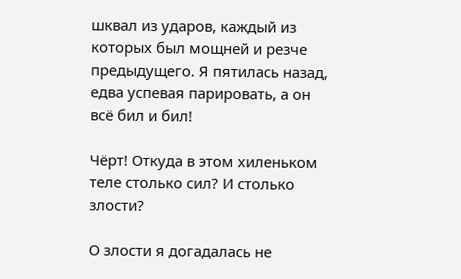шквал из ударов, каждый из которых был мощней и резче предыдущего. Я пятилась назад, едва успевая парировать, а он всё бил и бил!

Чёрт! Откуда в этом хиленьком теле столько сил? И столько злости?

О злости я догадалась не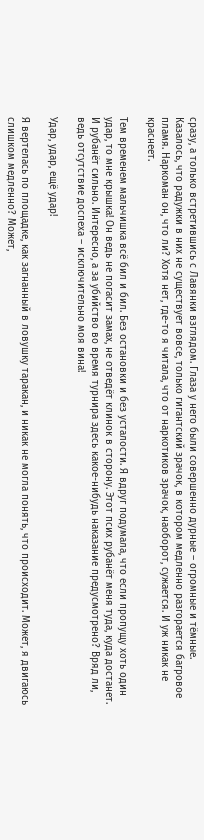сразу, а только встретившись с Лавянки взглядом. Глаза у него были совершенно дурные – огромные и тёмные. Казалось, что радужки в них не существует вовсе, только гигантский зрачок, в котором медленно разгорается багровое пламя. Наркоман он, что ли? Хотя нет, где-то я читала, что от наркотиков зрачок, наоборот, сужается. И уж никак не краснеет.

Тем временем мальчишка всё бил и бил. Без остановки и без усталости. Я вдруг подумала, что если пропущу хоть один удар, то мне крышка! Он ведь не погасит замах, не отведёт клинок в сторону. Этот псих рубанёт меня туда, куда достанет. И рубанёт сильно. Интересно, а за убийство во время турнира здесь какое-нибудь наказание предусмотрено? Вряд ли, ведь отсутствие доспеха – исключительно моя вина!

Удар, удар, ещё удар!

Я вертелась по площадке, как загнанный в ловушку таракан, и никак не могла понять, что происходит. Может, я двигаюсь слишком медленно? Может,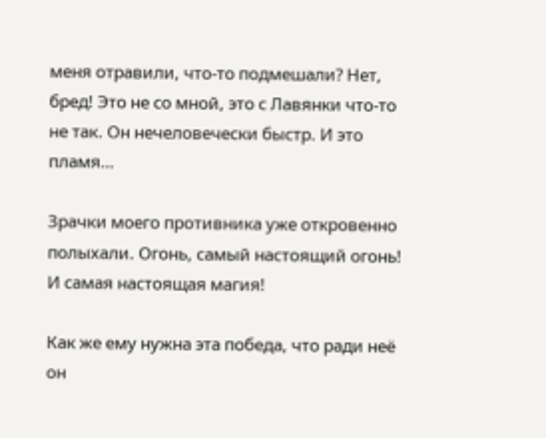меня отравили, что-то подмешали? Нет, бред! Это не со мной, это с Лавянки что-то не так. Он нечеловечески быстр. И это пламя…

Зрачки моего противника уже откровенно полыхали. Огонь, самый настоящий огонь! И самая настоящая магия!

Как же ему нужна эта победа, что ради неё он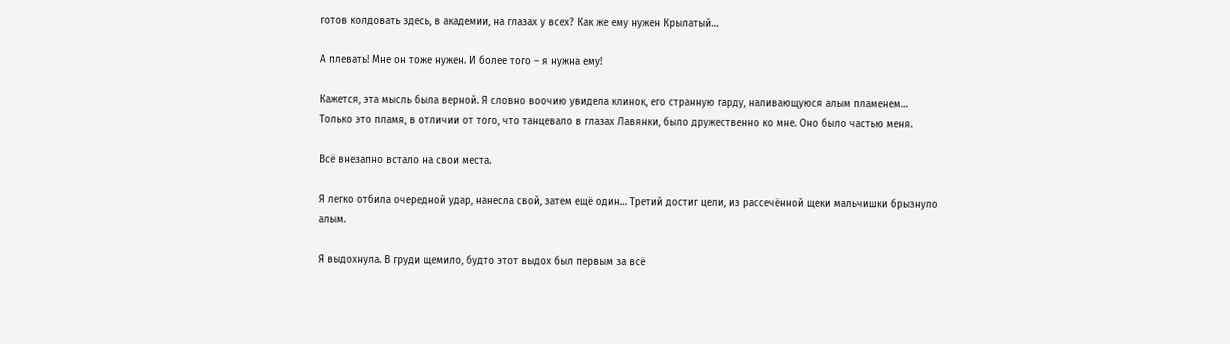готов колдовать здесь, в академии, на глазах у всех? Как же ему нужен Крылатый…

А плевать! Мне он тоже нужен. И более того – я нужна ему!

Кажется, эта мысль была верной. Я словно воочию увидела клинок, его странную гарду, наливающуюся алым пламенем… Только это пламя, в отличии от того, что танцевало в глазах Лавянки, было дружественно ко мне. Оно было частью меня.

Всё внезапно встало на свои места.

Я легко отбила очередной удар, нанесла свой, затем ещё один… Третий достиг цели, из рассечённой щеки мальчишки брызнуло алым.

Я выдохнула. В груди щемило, будто этот выдох был первым за всё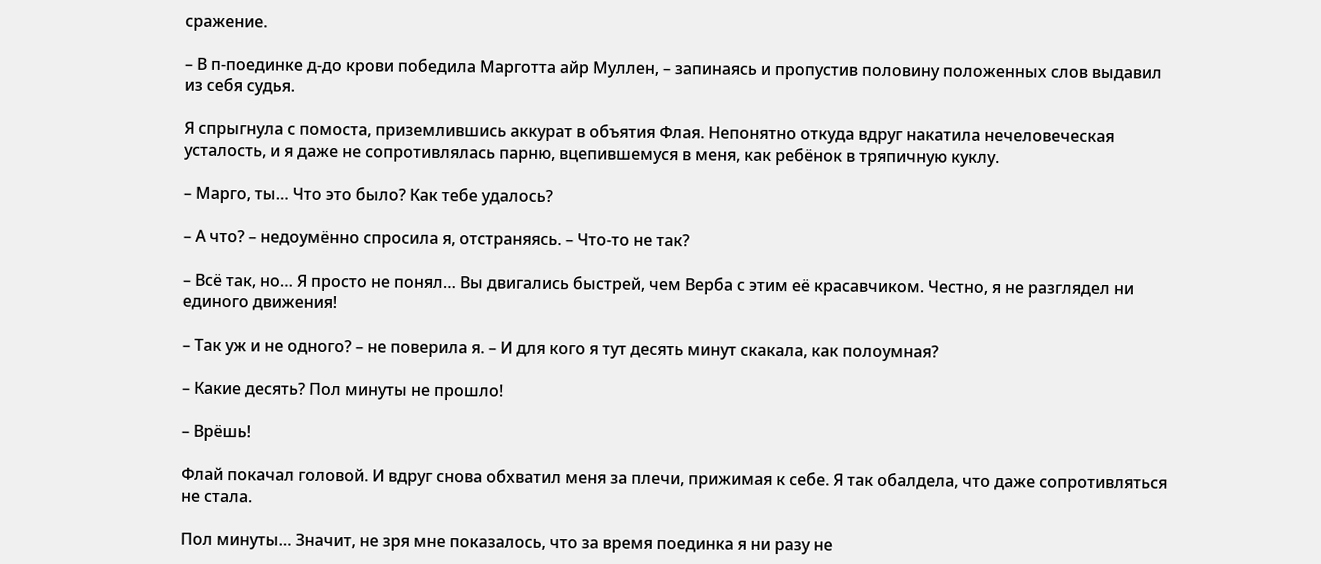сражение.

– В п-поединке д-до крови победила Марготта айр Муллен, – запинаясь и пропустив половину положенных слов выдавил из себя судья.

Я спрыгнула с помоста, приземлившись аккурат в объятия Флая. Непонятно откуда вдруг накатила нечеловеческая усталость, и я даже не сопротивлялась парню, вцепившемуся в меня, как ребёнок в тряпичную куклу.

– Марго, ты… Что это было? Как тебе удалось?

– А что? – недоумённо спросила я, отстраняясь. – Что-то не так?

– Всё так, но… Я просто не понял… Вы двигались быстрей, чем Верба с этим её красавчиком. Честно, я не разглядел ни единого движения!

– Так уж и не одного? – не поверила я. – И для кого я тут десять минут скакала, как полоумная?

– Какие десять? Пол минуты не прошло!

– Врёшь!

Флай покачал головой. И вдруг снова обхватил меня за плечи, прижимая к себе. Я так обалдела, что даже сопротивляться не стала.

Пол минуты… Значит, не зря мне показалось, что за время поединка я ни разу не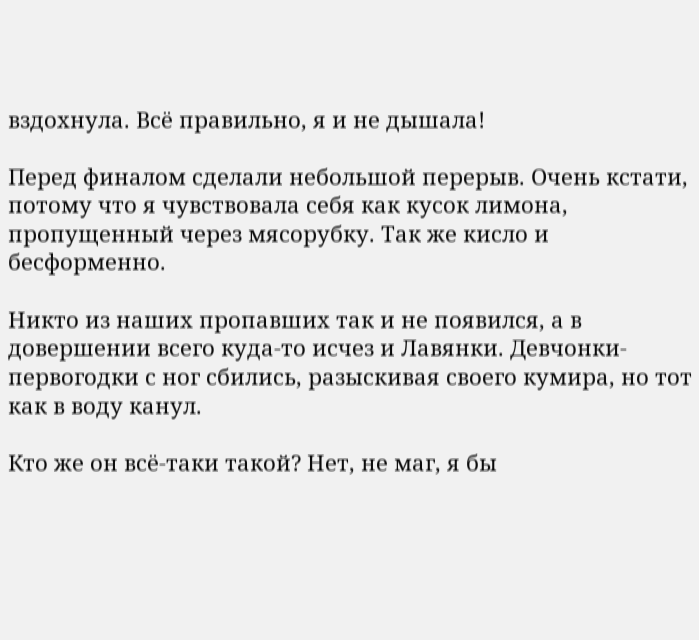вздохнула. Всё правильно, я и не дышала!

Перед финалом сделали небольшой перерыв. Очень кстати, потому что я чувствовала себя как кусок лимона, пропущенный через мясорубку. Так же кисло и бесформенно.

Никто из наших пропавших так и не появился, а в довершении всего куда-то исчез и Лавянки. Девчонки-первогодки с ног сбились, разыскивая своего кумира, но тот как в воду канул.

Кто же он всё-таки такой? Нет, не маг, я бы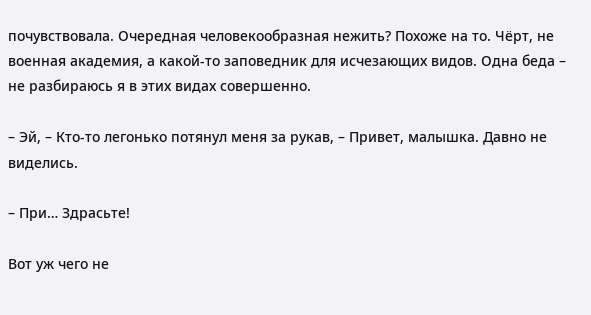почувствовала. Очередная человекообразная нежить? Похоже на то. Чёрт, не военная академия, а какой-то заповедник для исчезающих видов. Одна беда – не разбираюсь я в этих видах совершенно.

– Эй, – Кто-то легонько потянул меня за рукав, – Привет, малышка. Давно не виделись.

– При… Здрасьте!

Вот уж чего не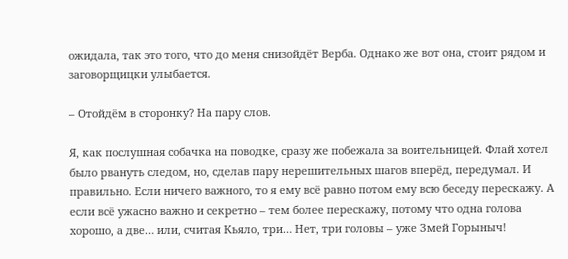ожидала, так это того, что до меня снизойдёт Верба. Однако же вот она, стоит рядом и заговорщицки улыбается.

– Отойдём в сторонку? На пару слов.

Я, как послушная собачка на поводке, сразу же побежала за воительницей. Флай хотел было рвануть следом, но, сделав пару нерешительных шагов вперёд, передумал. И правильно. Если ничего важного, то я ему всё равно потом ему всю беседу перескажу. А если всё ужасно важно и секретно – тем более перескажу, потому что одна голова хорошо, а две… или, считая Кьяло, три… Нет, три головы – уже Змей Горыныч!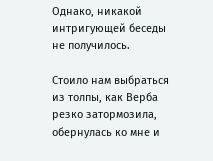Однако, никакой интригующей беседы не получилось.

Стоило нам выбраться из толпы, как Верба резко затормозила, обернулась ко мне и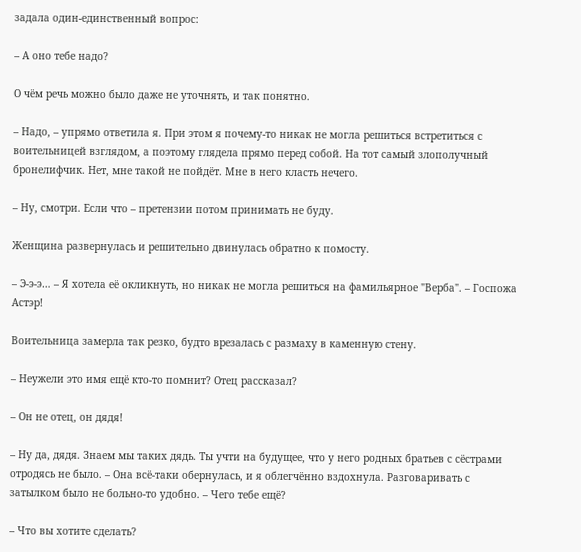задала один-единственный вопрос:

– А оно тебе надо?

О чём речь можно было даже не уточнять, и так понятно.

– Надо, – упрямо ответила я. При этом я почему-то никак не могла решиться встретиться с воительницей взглядом, а поэтому глядела прямо перед собой. На тот самый злополучный бронелифчик. Нет, мне такой не пойдёт. Мне в него класть нечего.

– Ну, смотри. Если что – претензии потом принимать не буду.

Женщина развернулась и решительно двинулась обратно к помосту.

– Э-э-э… – Я хотела её окликнуть, но никак не могла решиться на фамильярное "Верба". – Госпожа Астэр!

Воительница замерла так резко, будто врезалась с размаху в каменную стену.

– Неужели это имя ещё кто-то помнит? Отец рассказал?

– Он не отец, он дядя!

– Ну да, дядя. Знаем мы таких дядь. Ты учти на будущее, что у него родных братьев с сёстрами отродясь не было. – Она всё-таки обернулась, и я облегчённо вздохнула. Разговаривать с затылком было не больно-то удобно. – Чего тебе ещё?

– Что вы хотите сделать?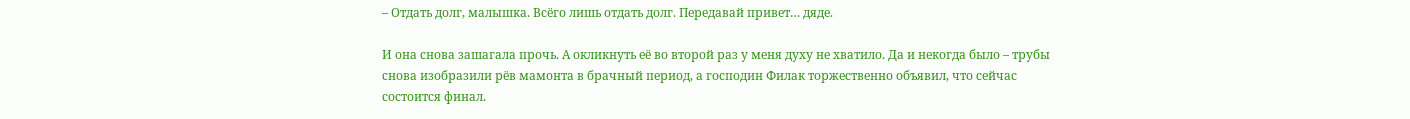– Отдать долг, малышка. Всёго лишь отдать долг. Передавай привет… дяде.

И она снова зашагала прочь. А окликнуть её во второй раз у меня духу не хватило. Да и некогда было – трубы снова изобразили рёв мамонта в брачный период, а господин Филак торжественно объявил, что сейчас состоится финал.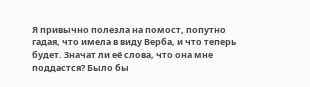Я привычно полезла на помост, попутно гадая, что имела в виду Верба, и что теперь будет. Значат ли её слова, что она мне поддастся? Было бы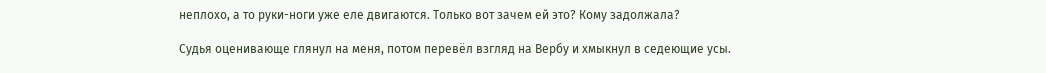неплохо, а то руки-ноги уже еле двигаются. Только вот зачем ей это? Кому задолжала?

Судья оценивающе глянул на меня, потом перевёл взгляд на Вербу и хмыкнул в седеющие усы.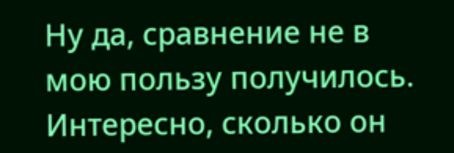Ну да, сравнение не в мою пользу получилось. Интересно, сколько он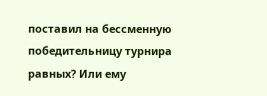поставил на бессменную победительницу турнира равных? Или ему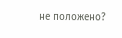не положено?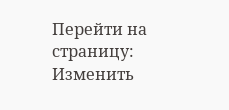Перейти на страницу:
Изменить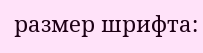размер шрифта: